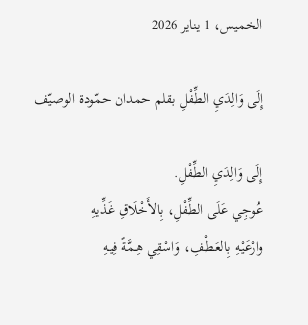الخميس، 1 يناير 2026

إِلَى وَالِدَيِ الطِّفْلِ بقلم حمدان حمّودة الوصيّف

إِلَى وَالِدَيِ الطِّفْلِ.
عُوجِي عَلَى الطِّفْلِ، بِالأَخْلَاقِ غَذِّيهِ
وارْعَيْـهِ بِالعَـطْفِ، وَاسْقِي هِـمَّةً فِيـهِ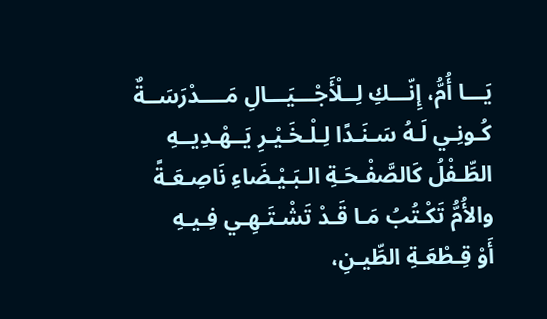يَـــا أُمُّ، إِنّـــكِ لِــلْأَجْـــيَـــالِ مَــــدْرَسَــةٌ
كُـونِـي لَـهُ سَـنَـدًا لِـلْـخَـيْـرِ يَــهْـدِيــهِ
الطِّـفْلُ كَالصَّفْـحَـةِ الـبَـيْـضَاءِ نَاصِـعَـةً
والأُمُّ تَكْـتُبُ مَـا قَـدْ تَشْـتَـهِـي فِـيـهِ
أَوْ قِـطْعَـةِ الطِّيـنِ،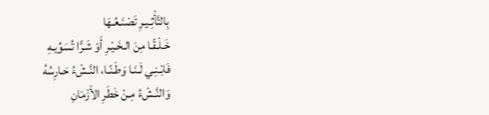بِالتَّأْثِـيـرِ تَصْنَـعُـهَا
خَـلْـقًـا مِنَ الـخَـيْـرِ أَوْ شَـرًّا تُسَوِّيـهِ
فَابْـنِـي لَـنَـا وَطَـنًـا، النَّـشْءُ حَـارِسُهُ
وَالنَّـشْءُ مِـنْ خَطَرِ الأَزْمَانِ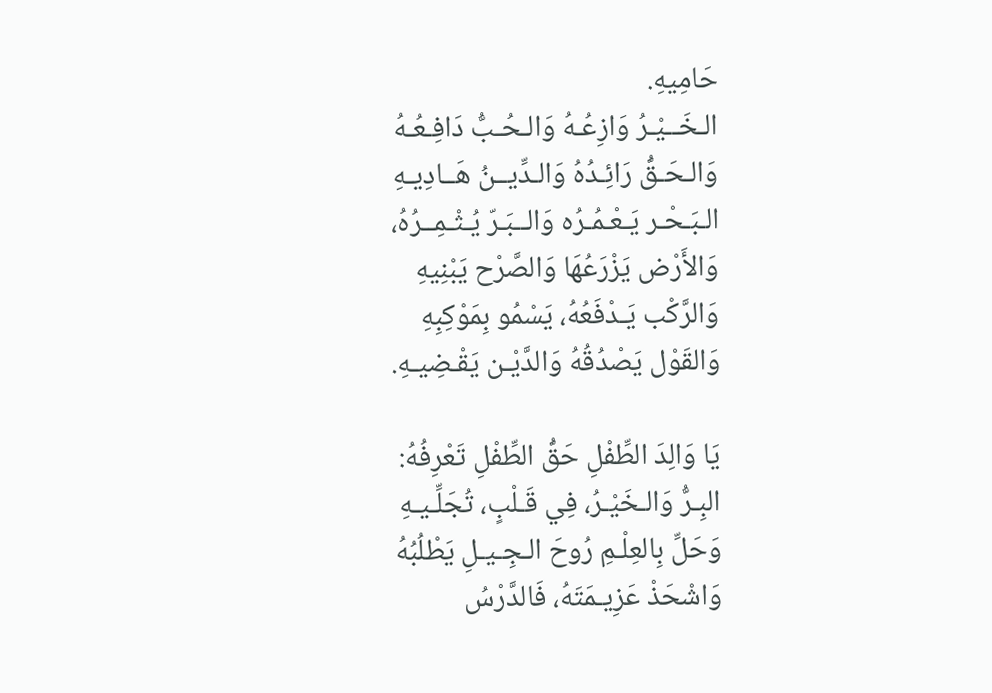حَامِيهِ.
الـخَــيْـرُ وَازِعُـهُ وَالـحُـبُّ دَافِـعُـهُ
وَالـحَـقُّ رَائِـدُهُ وَالـدِّيــنُ هَــادِيـهِ
الـبَـحْـر يَـعْـمُـرُه وَالــبَـرّ يُـثْـمِــرُهُ،
وَالأَرْض يَزْرَعُهَا وَالصَّرْح يَبْنِيهِ
وَالرَّكْب يَـدْفَعُهُ، يَسْمُو بِمَوْكِبِهِ
وَالقَوْل يَصْدُقُهُ وَالدَّيْـن يَقْـضِيـهِ.

يَا وَالِدَ الطِّفْلِ حَقُّ الطِّفْلِ تَعْرِفُهُ:
البِـرُّ وَالـخَيْـرُ، فِي قَـلْبٍ، تُجَلِّـيـهِ
وَحَلِّ بِالعِلْـمِ رُوحَ الـجِـيـلِ يَطْلُبُهُ
وَاشْحَذْ عَزِيـمَتَهُ، فَالدَّرْسُ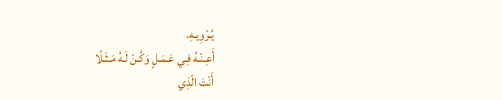يُـرْوِيـهِ.
أَعِـنْـهُ فِـي عَـمَـلٍ وَكُـنْ لَـهُ مَـثَـلًا
أَنْتَ الّذِي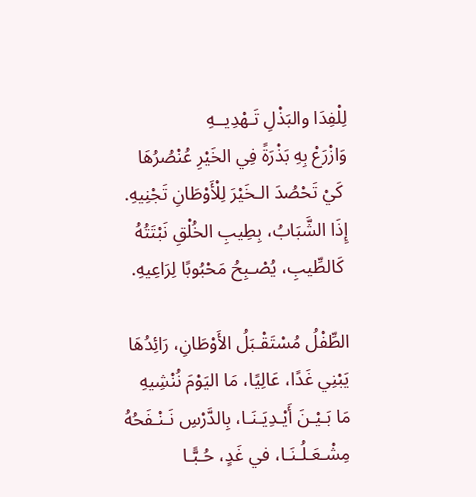لِلْفِدَا والبَذْلِ تَـهْدِيــهِ
وَازْرَعْ بِهِ بَذْرَةً فِي الخَيْرِ عُنْصُرُهَا
 كَيْ تَحْصُدَ الـخَيْرَ لِلْأَوْطَانِ تَجْنِيهِ.
إِذَا الشَّبَابُ، بِطِيبِ الخُلْقِ نَبْتَتُهُ
 كَالطِّيبِ، يُصْـبِحُ مَحْبُوبًا لِرَاعِيهِ.

الطِّفْلُ مُسْتَقْـبَلُ الأَوْطَانِ، رَائِدُهَا
يَبْنِي غَدًا، عَالِيًا، مَا اليَوْمَ نُنْشِيهِ
مَا بَـيْـنَ أَيْـدِيَـنَـا، بِالدَّرْسِ نَـنْـفَحُهُ
مِشْـعَـلُـنَـا، في غَدٍ، حُـبًّـا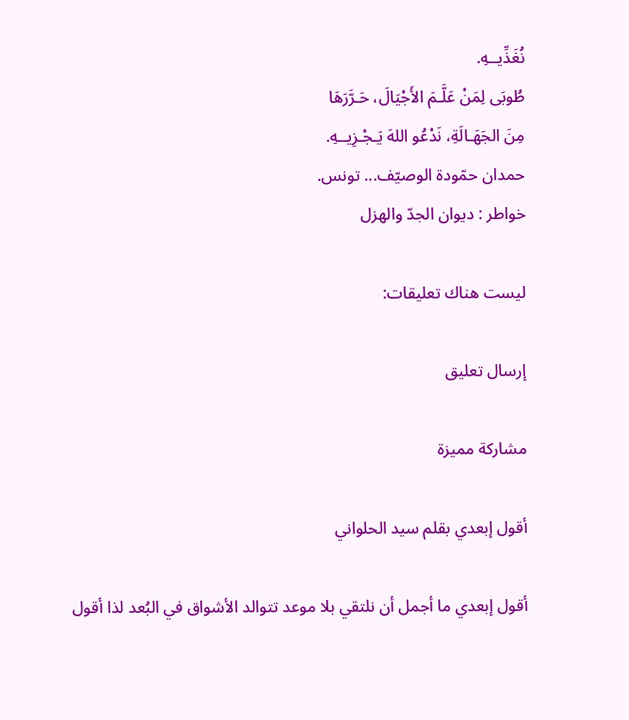نُغَذِّيــهِ.
طُوبَى لِمَنْ عَلَّـمَ الأَجْيَالَ، حَـرَّرَهَا
مِنَ الجَهَـالَةِ، نَدْعُو اللهَ يَـجْـزِيــهِ.
حمدان حمّودة الوصيّف... تونس.
خواطر : ديوان الجدّ والهزل

ليست هناك تعليقات:

إرسال تعليق

مشاركة مميزة

أقول إبعدي بقلم سيد الحلواني

أقول إبعدي ما أجمل أن نلتقي بلا موعد تتوالد الأشواق في البُعد لذا أقول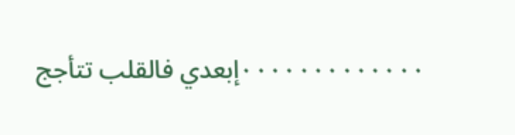٠٠٠٠٠٠٠٠٠٠٠٠٠إبعدي فالقلب تتأجج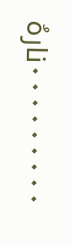٠٠٠٠٠٠٠٠٠نارهُ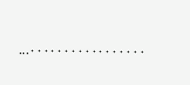٠٠٠٠٠٠٠٠٠٠٠٠٠٠٠٠٠...